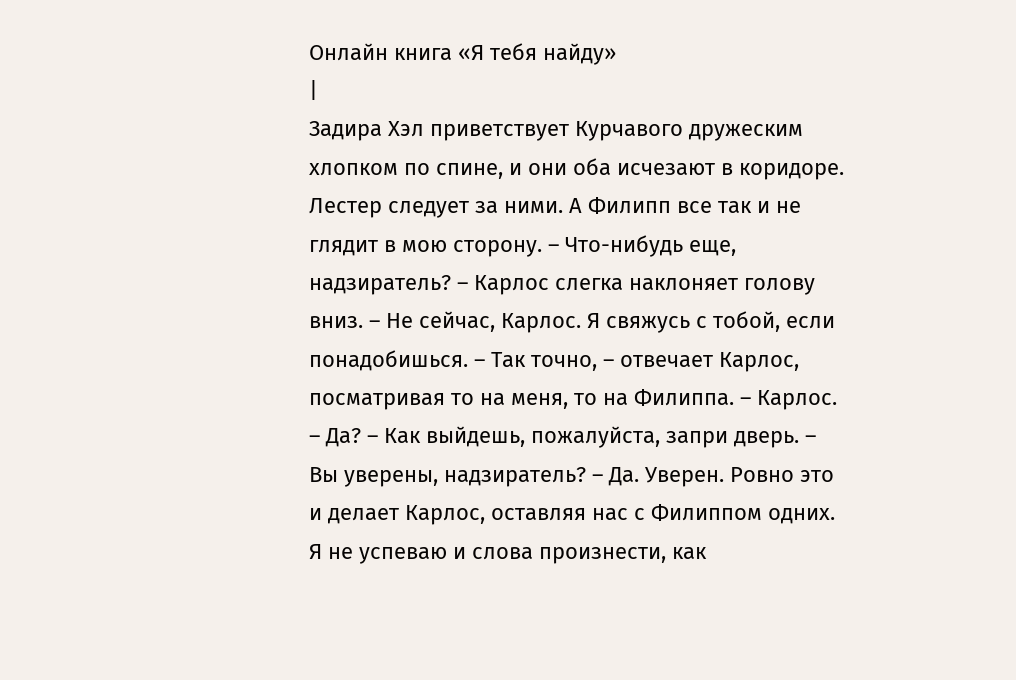Онлайн книга «Я тебя найду»
|
Задира Хэл приветствует Курчавого дружеским хлопком по спине, и они оба исчезают в коридоре. Лестер следует за ними. А Филипп все так и не глядит в мою сторону. – Что-нибудь еще, надзиратель? – Карлос слегка наклоняет голову вниз. – Не сейчас, Карлос. Я свяжусь с тобой, если понадобишься. – Так точно, – отвечает Карлос, посматривая то на меня, то на Филиппа. – Карлос. – Да? – Как выйдешь, пожалуйста, запри дверь. – Вы уверены, надзиратель? – Да. Уверен. Ровно это и делает Карлос, оставляя нас с Филиппом одних. Я не успеваю и слова произнести, как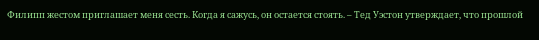Филипп жестом приглашает меня сесть. Когда я сажусь, он остается стоять. – Тед Уэстон утверждает, что прошлой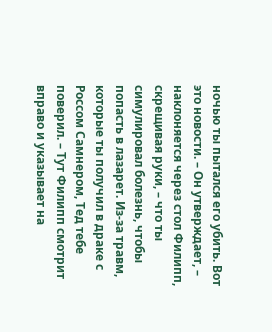ночью ты пытался его убить. Вот это новости. – Он утверждает, – наклоняется через стол Филипп, скрещивая руки, – что ты симулировал болезнь, чтобы попасть в лазарет. Из-за травм, которые ты получил в драке с Россом Самнером, Тед тебе поверил. – Тут Филипп смотрит вправо и указывает на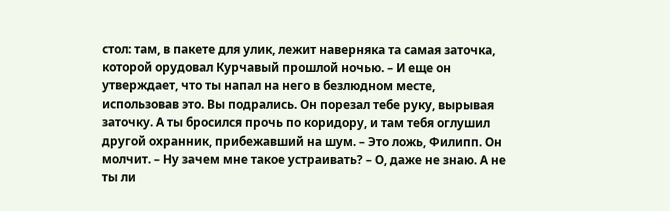стол: там, в пакете для улик, лежит наверняка та самая заточка, которой орудовал Курчавый прошлой ночью. – И еще он утверждает, что ты напал на него в безлюдном месте, использовав это. Вы подрались. Он порезал тебе руку, вырывая заточку. А ты бросился прочь по коридору, и там тебя оглушил другой охранник, прибежавший на шум. – Это ложь, Филипп. Он молчит. – Ну зачем мне такое устраивать? – О, даже не знаю. А не ты ли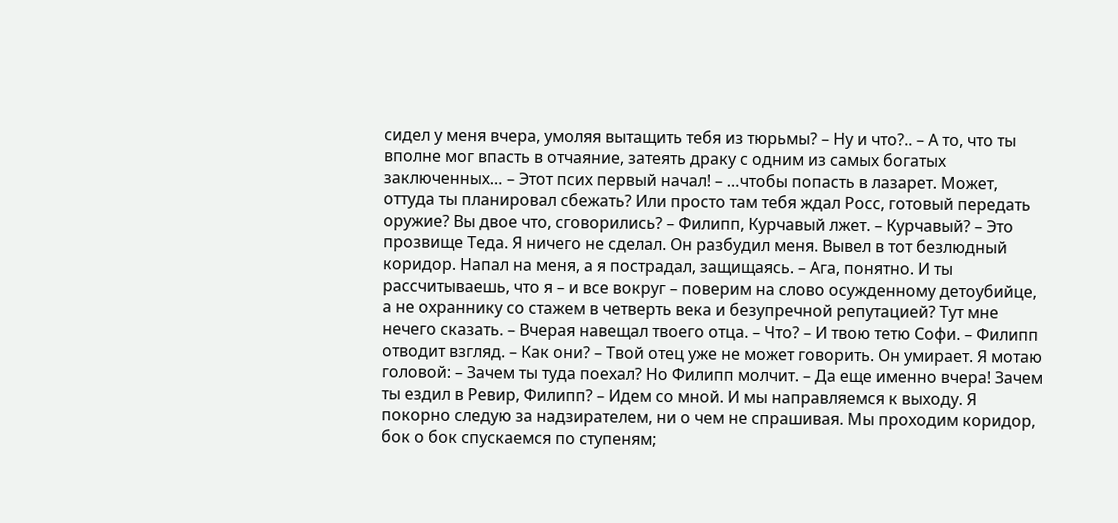сидел у меня вчера, умоляя вытащить тебя из тюрьмы? – Ну и что?.. – А то, что ты вполне мог впасть в отчаяние, затеять драку с одним из самых богатых заключенных… – Этот псих первый начал! – …чтобы попасть в лазарет. Может, оттуда ты планировал сбежать? Или просто там тебя ждал Росс, готовый передать оружие? Вы двое что, сговорились? – Филипп, Курчавый лжет. – Курчавый? – Это прозвище Теда. Я ничего не сделал. Он разбудил меня. Вывел в тот безлюдный коридор. Напал на меня, а я пострадал, защищаясь. – Ага, понятно. И ты рассчитываешь, что я – и все вокруг – поверим на слово осужденному детоубийце, а не охраннику со стажем в четверть века и безупречной репутацией? Тут мне нечего сказать. – Вчерая навещал твоего отца. – Что? – И твою тетю Софи. – Филипп отводит взгляд. – Как они? – Твой отец уже не может говорить. Он умирает. Я мотаю головой: – Зачем ты туда поехал? Но Филипп молчит. – Да еще именно вчера! Зачем ты ездил в Ревир, Филипп? – Идем со мной. И мы направляемся к выходу. Я покорно следую за надзирателем, ни о чем не спрашивая. Мы проходим коридор, бок о бок спускаемся по ступеням;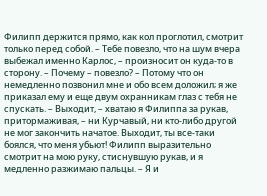Филипп держится прямо, как кол проглотил, смотрит только перед собой. – Тебе повезло, что на шум вчера выбежал именно Карлос, – произносит он куда-то в сторону. – Почему – повезло? – Потому что он немедленно позвонил мне и обо всем доложил; я же приказал ему и еще двум охранникам глаз с тебя не спускать. – Выходит, – хватаю я Филиппа за рукав, притормаживая, – ни Курчавый, ни кто-либо другой не мог закончить начатое. Выходит, ты все-таки боялся, что меня убьют! Филипп выразительно смотрит на мою руку, стиснувшую рукав, и я медленно разжимаю пальцы. – Я и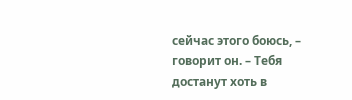сейчас этого боюсь, – говорит он. – Тебя достанут хоть в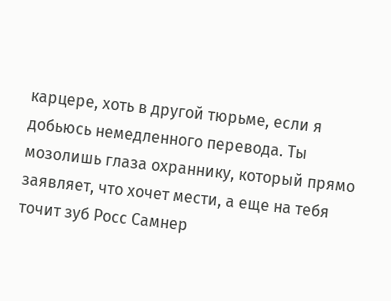карцере, хоть в другой тюрьме, если я добьюсь немедленного перевода. Ты мозолишь глаза охраннику, который прямо заявляет, что хочет мести, а еще на тебя точит зуб Росс Самнер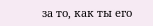за то, как ты его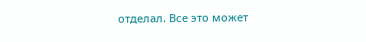отделал. Все это может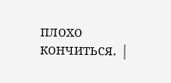плохо кончиться. |